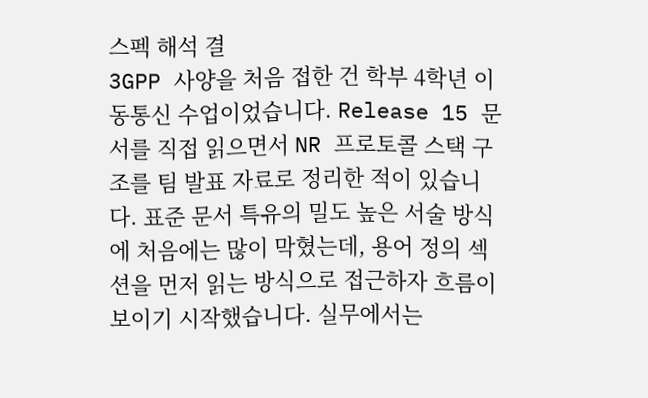스펙 해석 결
3GPP 사양을 처음 접한 건 학부 4학년 이동통신 수업이었습니다. Release 15 문서를 직접 읽으면서 NR 프로토콜 스택 구조를 팀 발표 자료로 정리한 적이 있습니다. 표준 문서 특유의 밀도 높은 서술 방식에 처음에는 많이 막혔는데, 용어 정의 섹션을 먼저 읽는 방식으로 접근하자 흐름이 보이기 시작했습니다. 실무에서는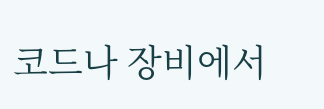코드나 장비에서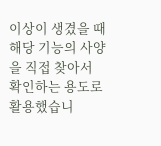이상이 생겼을 때 해당 기능의 사양을 직접 찾아서 확인하는 용도로 활용했습니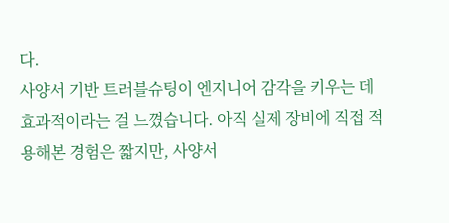다.
사양서 기반 트러블슈팅이 엔지니어 감각을 키우는 데 효과적이라는 걸 느꼈습니다. 아직 실제 장비에 직접 적용해본 경험은 짧지만, 사양서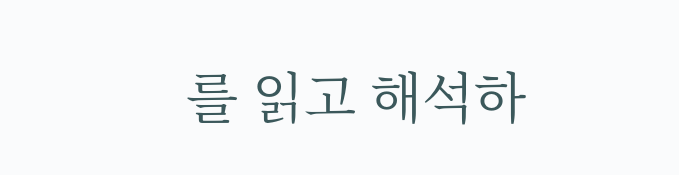를 읽고 해석하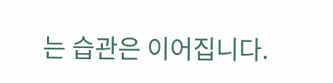는 습관은 이어집니다.